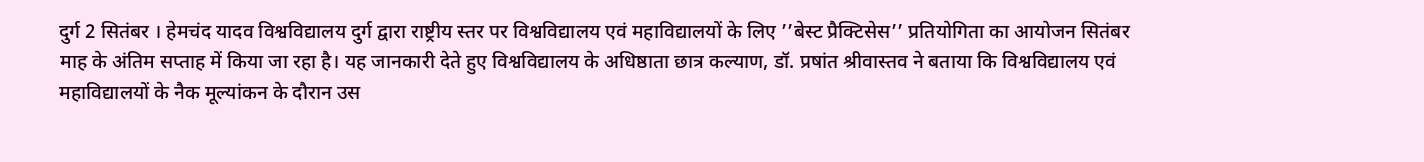दुर्ग 2 सितंबर । हेमचंद यादव विश्वविद्यालय दुर्ग द्वारा राष्ट्रीय स्तर पर विश्वविद्यालय एवं महाविद्यालयों के लिए ’’बेस्ट प्रैक्टिसेस’’ प्रतियोगिता का आयोजन सितंबर माह के अंतिम सप्ताह में किया जा रहा है। यह जानकारी देते हुए विश्वविद्यालय के अधिष्ठाता छात्र कल्याण, डॉ. प्रषांत श्रीवास्तव ने बताया कि विश्वविद्यालय एवं महाविद्यालयों के नैक मूल्यांकन के दौरान उस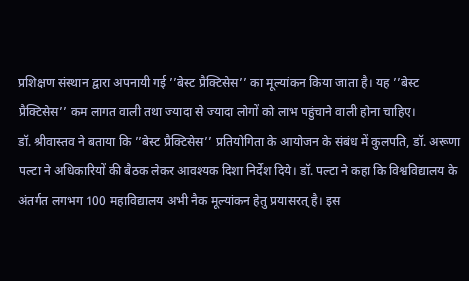प्रशिक्षण संस्थान द्वारा अपनायी गई ’’बेस्ट प्रैक्टिसेस’’ का मूल्यांकन किया जाता है। यह ’’बेस्ट प्रैक्टिसेस’’ कम लागत वाली तथा ज्यादा से ज्यादा लोगों को लाभ पहुंचाने वाली होना चाहिए।
डॉ. श्रीवास्तव ने बताया कि ’’बेस्ट प्रैक्टिसेस’’ प्रतियोगिता के आयोजन के संबंध में कुलपति, डॉ. अरूणा पल्टा ने अधिकारियों की बैठक लेकर आवश्यक दिशा निर्देश दिये। डॉ. पल्टा ने कहा कि विश्वविद्यालय के अंतर्गत लगभग 100 महाविद्यालय अभी नैक मूल्यांकन हेतु प्रयासरत् है। इस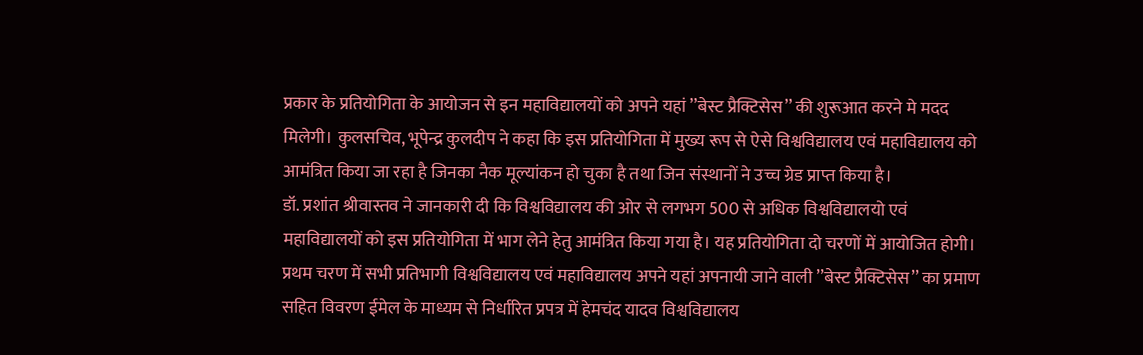प्रकार के प्रतियोगिता के आयोजन से इन महाविद्यालयों को अपने यहां ’’बेस्ट प्रैक्टिसेस’’ की शुरूआत करने मे मदद मिलेगी। कुलसचिव, भूपेन्द्र कुलदीप ने कहा कि इस प्रतियोगिता में मुख्य रूप से ऐसे विश्वविद्यालय एवं महाविद्यालय को आमंत्रित किया जा रहा है जिनका नैक मूल्यांकन हो चुका है तथा जिन संस्थानों ने उच्च ग्रेड प्राप्त किया है।
डॉ. प्रशांत श्रीवास्तव ने जानकारी दी कि विश्वविद्यालय की ओर से लगभग 500 से अधिक विश्वविद्यालयो एवं महाविद्यालयों को इस प्रतियोगिता में भाग लेने हेतु आमंत्रित किया गया है। यह प्रतियोगिता दो चरणों में आयोजित होगी। प्रथम चरण में सभी प्रतिभागी विश्वविद्यालय एवं महाविद्यालय अपने यहां अपनायी जाने वाली ’’बेस्ट प्रैक्टिसेस’’ का प्रमाण सहित विवरण ईमेल के माध्यम से निर्धारित प्रपत्र में हेमचंद यादव विश्वविद्यालय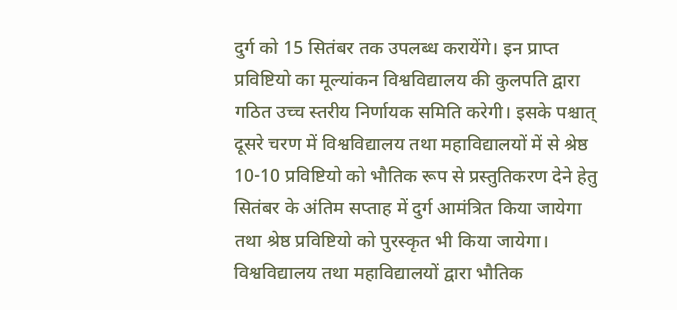दुर्ग को 15 सितंबर तक उपलब्ध करायेंगे। इन प्राप्त प्रविष्टियो का मूल्यांकन विश्वविद्यालय की कुलपति द्वारा गठित उच्च स्तरीय निर्णायक समिति करेगी। इसके पश्चात् दूसरे चरण में विश्वविद्यालय तथा महाविद्यालयों में से श्रेष्ठ 10-10 प्रविष्टियो को भौतिक रूप से प्रस्तुतिकरण देने हेतु सितंबर के अंतिम सप्ताह में दुर्ग आमंत्रित किया जायेगा तथा श्रेष्ठ प्रविष्टियो को पुरस्कृत भी किया जायेगा। विश्वविद्यालय तथा महाविद्यालयों द्वारा भौतिक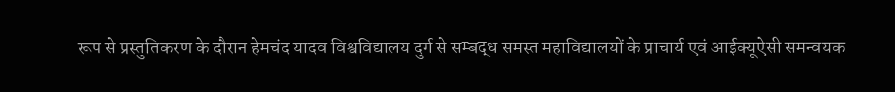रूप से प्रस्तुतिकरण के दौरान हेमचंद यादव विश्वविद्यालय दुर्ग से सम्बद्ध समस्त महाविद्यालयों के प्राचार्य एवं आईक्यूऐसी समन्वयक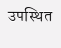उपस्थित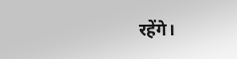रहेंगे।